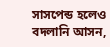সাসপেন্ড হলেও বদলানি আসন,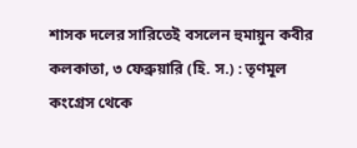শাসক দলের সারিতেই বসলেন হুমায়ুন কবীর
কলকাতা, ৩ ফেব্রুয়ারি (হি. স.) : তৃণমূল কংগ্রেস থেকে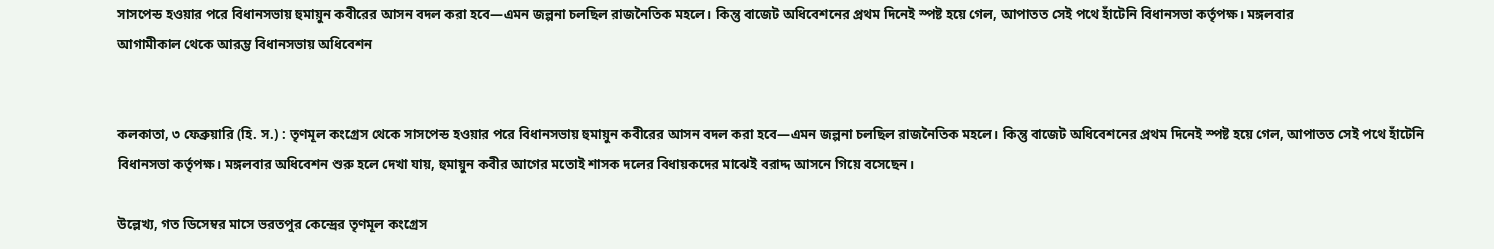সাসপেন্ড হওয়ার পরে বিধানসভায় হুমায়ুন কবীরের আসন বদল করা হবে—এমন জল্পনা চলছিল রাজনৈতিক মহলে। কিন্তু বাজেট অধিবেশনের প্রথম দিনেই স্পষ্ট হয়ে গেল, আপাতত সেই পথে হাঁটেনি বিধানসভা কর্তৃপক্ষ। মঙ্গলবার
আগামীকাল থেকে আরম্ভ বিধানসভায় অধিবেশন


কলকাতা, ৩ ফেব্রুয়ারি (হি. স.) : তৃণমূল কংগ্রেস থেকে সাসপেন্ড হওয়ার পরে বিধানসভায় হুমায়ুন কবীরের আসন বদল করা হবে—এমন জল্পনা চলছিল রাজনৈতিক মহলে। কিন্তু বাজেট অধিবেশনের প্রথম দিনেই স্পষ্ট হয়ে গেল, আপাতত সেই পথে হাঁটেনি বিধানসভা কর্তৃপক্ষ। মঙ্গলবার অধিবেশন শুরু হলে দেখা যায়, হুমায়ুন কবীর আগের মতোই শাসক দলের বিধায়কদের মাঝেই বরাদ্দ আসনে গিয়ে বসেছেন।

উল্লেখ্য, গত ডিসেম্বর মাসে ভরতপুর কেন্দ্রের তৃণমূল কংগ্রেস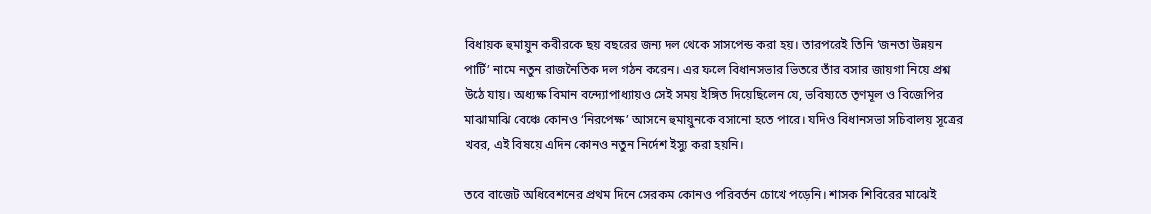বিধায়ক হুমায়ুন কবীরকে ছয় বছরের জন্য দল থেকে সাসপেন্ড করা হয়। তারপরেই তিনি ‘জনতা উন্নয়ন পার্টি’ নামে নতুন রাজনৈতিক দল গঠন করেন। এর ফলে বিধানসভার ভিতরে তাঁর বসার জায়গা নিয়ে প্রশ্ন উঠে যায়। অধ্যক্ষ বিমান বন্দ্যোপাধ্যায়ও সেই সময় ইঙ্গিত দিয়েছিলেন যে, ভবিষ্যতে তৃণমূল ও বিজেপির মাঝামাঝি বেঞ্চে কোনও ‘নিরপেক্ষ’ আসনে হুমায়ুনকে বসানো হতে পারে। যদিও বিধানসভা সচিবালয় সূত্রের খবর, এই বিষয়ে এদিন কোনও নতুন নির্দেশ ইস্যু করা হয়নি।

তবে বাজেট অধিবেশনের প্রথম দিনে সেরকম কোনও পরিবর্তন চোখে পড়েনি। শাসক শিবিরের মাঝেই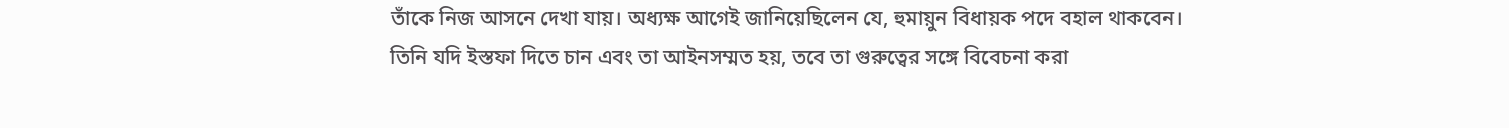তাঁকে নিজ আসনে দেখা যায়। অধ্যক্ষ আগেই জানিয়েছিলেন যে, হুমায়ুন বিধায়ক পদে বহাল থাকবেন। তিনি যদি ইস্তফা দিতে চান এবং তা আইনসম্মত হয়, তবে তা গুরুত্বের সঙ্গে বিবেচনা করা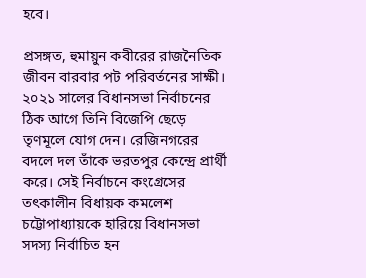হবে।

প্রসঙ্গত, হুমায়ুন কবীরের রাজনৈতিক জীবন বারবার পট পরিবর্তনের সাক্ষী। ২০২১ সালের বিধানসভা নির্বাচনের ঠিক আগে তিনি বিজেপি ছেড়ে তৃণমূলে যোগ দেন। রেজিনগরের বদলে দল তাঁকে ভরতপুর কেন্দ্রে প্রার্থী করে। সেই নির্বাচনে কংগ্রেসের তৎকালীন বিধায়ক কমলেশ চট্টোপাধ্যায়কে হারিয়ে বিধানসভা সদস্য নির্বাচিত হন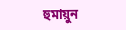হুমায়ুন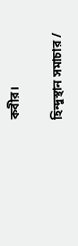কবীর।

হিন্দুস্থান সমাচার /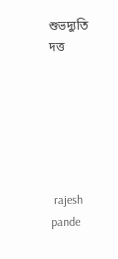শুভদ্যুতি দত্ত






 rajesh pande